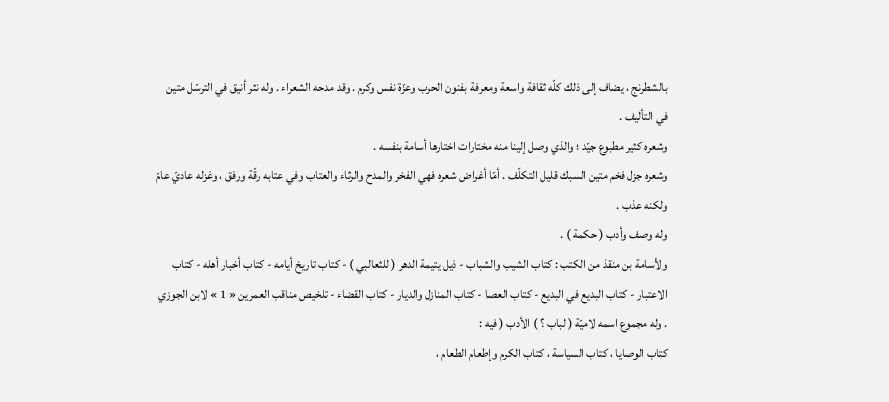بالشطرنج ، يضاف إلى ذلك كلّه ثقافة واسعة ومعرفة بفنون الحرب وعزّة نفس وكرم . وقد مدحه الشعراء . وله نثر أنيق في الترسّل متين في التأليف .
وشعره كثير مطبوع جيّد ؛ والذي وصل إلينا منه مختارات اختارها أسامة بنفسه .
وشعره جزل فخم متين السبك قليل التكلّف . أمّا أغراض شعره فهي الفخر والمدح والرثاء والعتاب وفي عتابه رقّة ورفق ، وغزله عاديّ عامّ ولكنه عذب .
وله وصف وأدب ( حكمة ) .
ولأسامة بن منقذ من الكتب : كتاب الشيب والشباب - ذيل يتيمة الدهر ( للثعالبي ) - كتاب تاريخ أيامه - كتاب أخبار أهله - كتاب الاعتبار - كتاب البديع في البديع - كتاب العصا - كتاب المنازل والديار - كتاب القضاء - تلخيص مناقب العمرين « 1 » لابن الجوزي . وله مجموع اسمه لاميّة ( لباب ؟ ) الأدب ( فيه :
كتاب الوصايا ، كتاب السياسة ، كتاب الكرم وإطعام الطعام ،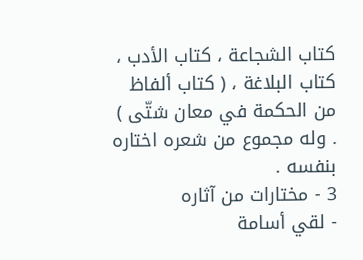كتاب الشجاعة ، كتاب الأدب ، كتاب البلاغة ، ( كتاب ألفاظ من الحكمة في معان شتّى ) . وله مجموع من شعره اختاره بنفسه .
3 - مختارات من آثاره
- لقي أسامة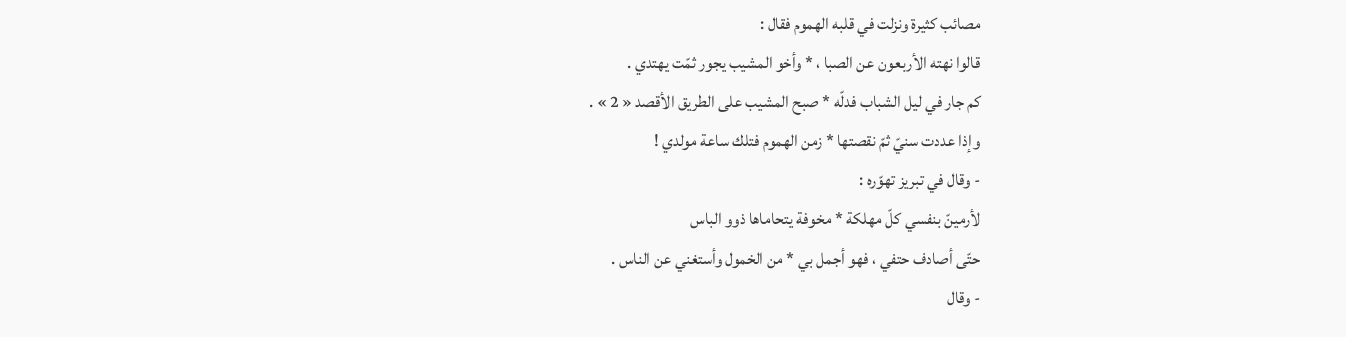مصائب كثيرة ونزلت في قلبه الهموم فقال :
قالوا نهته الأربعون عن الصبا ، * وأخو المشيب يجور ثمّت يهتدي .
كم جار في ليل الشباب فدلّه * صبح المشيب على الطريق الأقصد « 2 » .
وإذا عددت سنيّ ثمّ نقصتها * زمن الهموم فتلك ساعة مولدي !
- وقال في تبريز تهوّره :
لأرمينّ بنفسي كلّ مهلكة * مخوفة يتحاماها ذوو الباس
حتّى أصادف حتفي ، فهو أجمل بي * من الخمول وأستغني عن الناس .
- وقال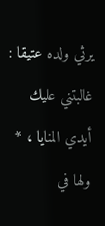يرثي ولده عتيقا :
غالبتني عليك أيدي المنايا ، * ولها في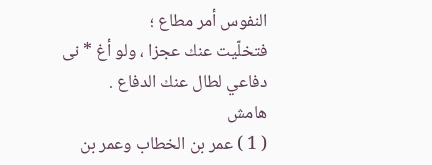النفوس أمر مطاع ؛
فتخلّيت عنك عجزا ، ولو أغ * نى دفاعي لطال عنك الدفاع .
هامش
( 1 ) عمر بن الخطاب وعمر بن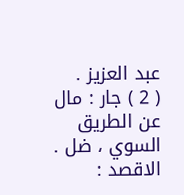عبد العزيز .
( 2 ) جار : مال عن الطريق السوي ، ضل . الاقصد :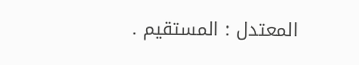المعتدل : المستقيم .